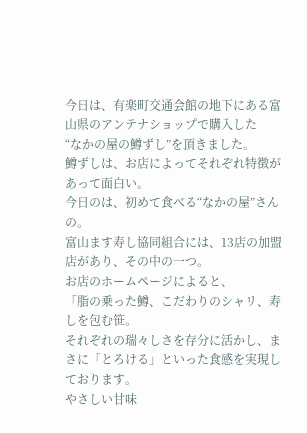今日は、有楽町交通会館の地下にある富山県のアンテナショップで購入した
“なかの屋の鱒ずし”を頂きました。
鱒ずしは、お店によってそれぞれ特徴があって面白い。
今日のは、初めて食べる“なかの屋”さんの。
富山ます寿し協同組合には、13店の加盟店があり、その中の一つ。
お店のホームページによると、
「脂の乗った鱒、こだわりのシャリ、寿しを包む笹。
それぞれの瑞々しさを存分に活かし、まさに「とろける」といった食感を実現しております。
やさしい甘味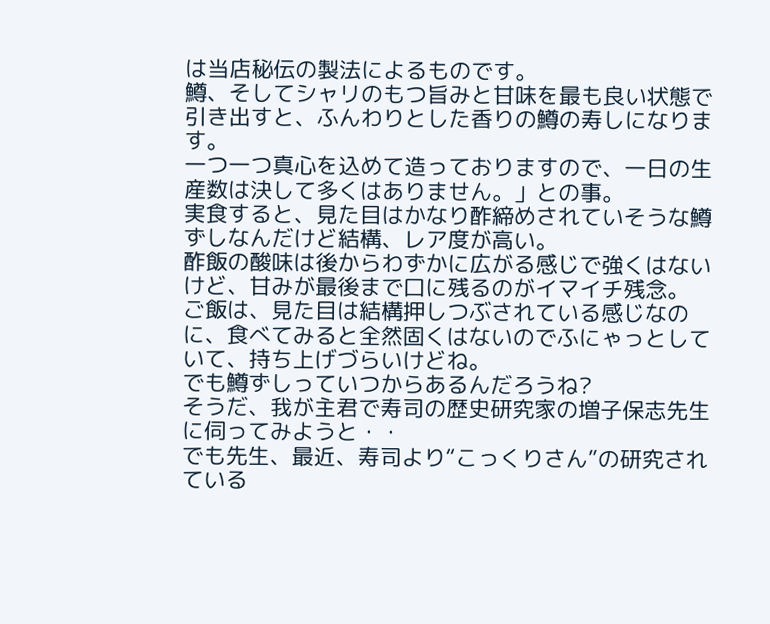は当店秘伝の製法によるものです。
鱒、そしてシャリのもつ旨みと甘味を最も良い状態で引き出すと、ふんわりとした香りの鱒の寿しになります。
一つ一つ真心を込めて造っておりますので、一日の生産数は決して多くはありません。」との事。
実食すると、見た目はかなり酢締めされていそうな鱒ずしなんだけど結構、レア度が高い。
酢飯の酸味は後からわずかに広がる感じで強くはないけど、甘みが最後まで口に残るのがイマイチ残念。
ご飯は、見た目は結構押しつぶされている感じなのに、食べてみると全然固くはないのでふにゃっとしていて、持ち上げづらいけどね。
でも鱒ずしっていつからあるんだろうね?
そうだ、我が主君で寿司の歴史研究家の増子保志先生に伺ってみようと・・
でも先生、最近、寿司より“こっくりさん”の研究されている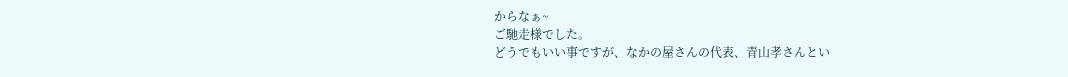からなぁ~
ご馳走様でした。
どうでもいい事ですが、なかの屋さんの代表、青山孝さんとい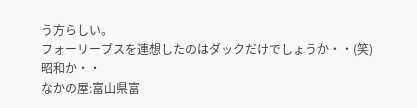う方らしい。
フォーリーブスを連想したのはダックだけでしょうか・・(笑)
昭和か・・
なかの屋:富山県富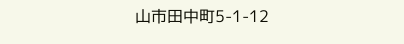山市田中町5-1-12